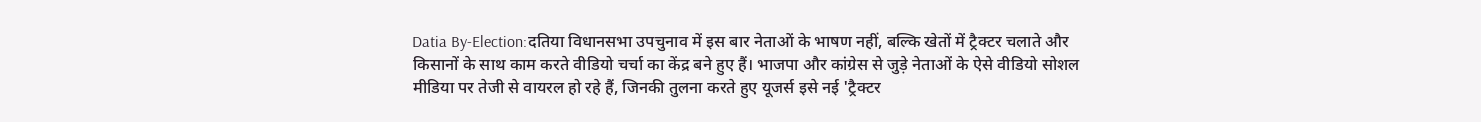Datia By-Election:दतिया विधानसभा उपचुनाव में इस बार नेताओं के भाषण नहीं, बल्कि खेतों में ट्रैक्टर चलाते और किसानों के साथ काम करते वीडियो चर्चा का केंद्र बने हुए हैं। भाजपा और कांग्रेस से जुड़े नेताओं के ऐसे वीडियो सोशल मीडिया पर तेजी से वायरल हो रहे हैं, जिनकी तुलना करते हुए यूजर्स इसे नई 'ट्रैक्टर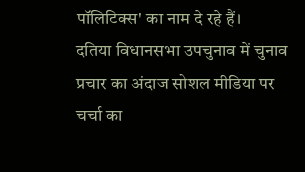पॉलिटिक्स' का नाम दे रहे हैं।
दतिया विधानसभा उपचुनाव में चुनाव प्रचार का अंदाज सोशल मीडिया पर चर्चा का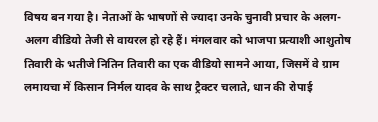विषय बन गया है। नेताओं के भाषणों से ज्यादा उनके चुनावी प्रचार के अलग-अलग वीडियो तेजी से वायरल हो रहे हैं। मंगलवार को भाजपा प्रत्याशी आशुतोष तिवारी के भतीजे नितिन तिवारी का एक वीडियो सामने आया, जिसमें वे ग्राम लमायचा में किसान निर्मल यादव के साथ ट्रैक्टर चलाते, धान की रोपाई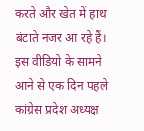करते और खेत में हाथ बंटाते नजर आ रहे हैं।
इस वीडियो के सामने आने से एक दिन पहले कांग्रेस प्रदेश अध्यक्ष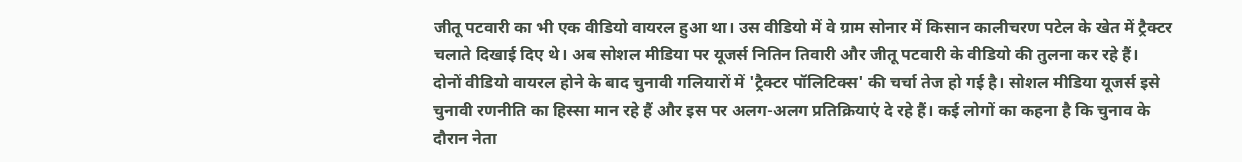जीतू पटवारी का भी एक वीडियो वायरल हुआ था। उस वीडियो में वे ग्राम सोनार में किसान कालीचरण पटेल के खेत में ट्रैक्टर चलाते दिखाई दिए थे। अब सोशल मीडिया पर यूजर्स नितिन तिवारी और जीतू पटवारी के वीडियो की तुलना कर रहे हैं।
दोनों वीडियो वायरल होने के बाद चुनावी गलियारों में 'ट्रैक्टर पॉलिटिक्स' की चर्चा तेज हो गई है। सोशल मीडिया यूजर्स इसे चुनावी रणनीति का हिस्सा मान रहे हैं और इस पर अलग-अलग प्रतिक्रियाएं दे रहे हैं। कई लोगों का कहना है कि चुनाव के दौरान नेता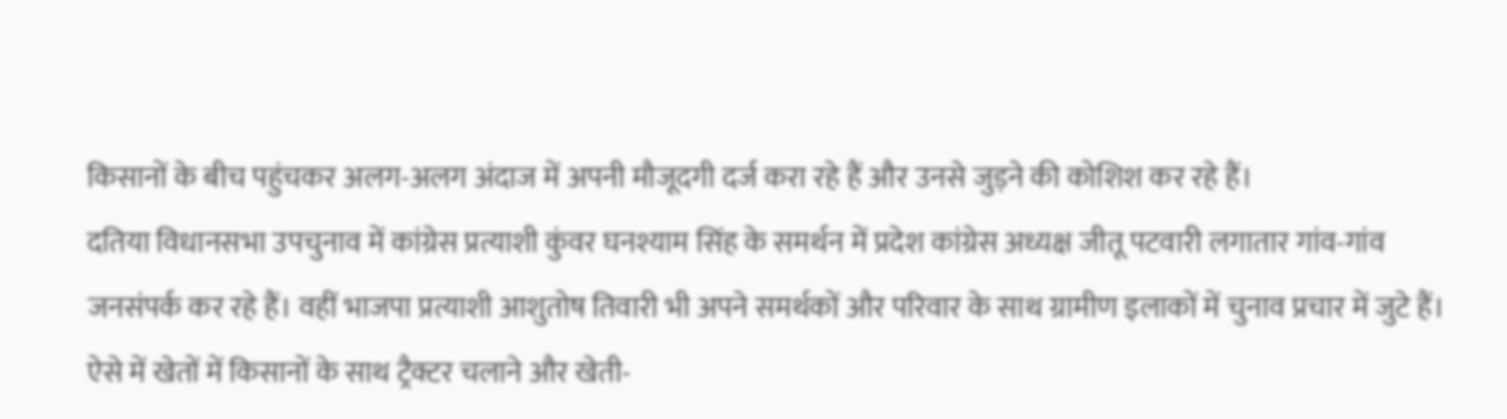किसानों के बीच पहुंचकर अलग-अलग अंदाज में अपनी मौजूदगी दर्ज करा रहे हैं और उनसे जुड़ने की कोशिश कर रहे हैं।
दतिया विधानसभा उपचुनाव में कांग्रेस प्रत्याशी कुंवर घनश्याम सिंह के समर्थन में प्रदेश कांग्रेस अध्यक्ष जीतू पटवारी लगातार गांव-गांव जनसंपर्क कर रहे हैं। वहीं भाजपा प्रत्याशी आशुतोष तिवारी भी अपने समर्थकों और परिवार के साथ ग्रामीण इलाकों में चुनाव प्रचार में जुटे हैं। ऐसे में खेतों में किसानों के साथ ट्रैक्टर चलाने और खेती-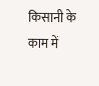किसानी के काम में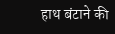हाथ बंटाने की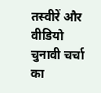तस्वीरें और वीडियो चुनावी चर्चा का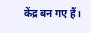केंद्र बन गए हैं।